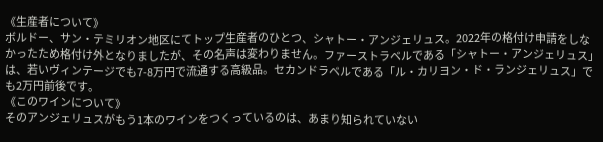《生産者について》
ボルドー、サン・テミリオン地区にてトップ生産者のひとつ、シャトー・アンジェリュス。2022年の格付け申請をしなかったため格付け外となりましたが、その名声は変わりません。ファーストラベルである「シャトー・アンジェリュス」は、若いヴィンテージでも7-8万円で流通する高級品。セカンドラベルである「ル・カリヨン・ド・ランジェリュス」でも2万円前後です。
《このワインについて》
そのアンジェリュスがもう1本のワインをつくっているのは、あまり知られていない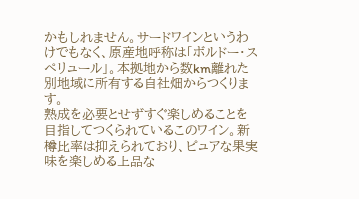かもしれません。サードワインというわけでもなく、原産地呼称は「ボルドー・スペリュール」。本拠地から数km離れた別地域に所有する自社畑からつくります。
熟成を必要とせずすぐ楽しめることを目指してつくられているこのワイン。新樽比率は抑えられており、ピュアな果実味を楽しめる上品な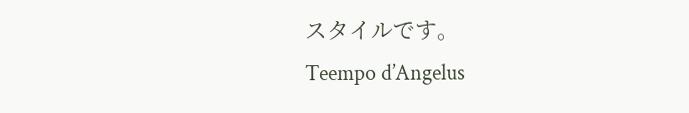スタイルです。
Teempo d’Angelus